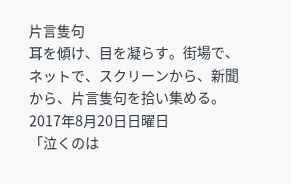片言隻句
耳を傾け、目を凝らす。街場で、ネットで、スクリーンから、新聞から、片言隻句を拾い集める。
2017年8月20日日曜日
「泣くのは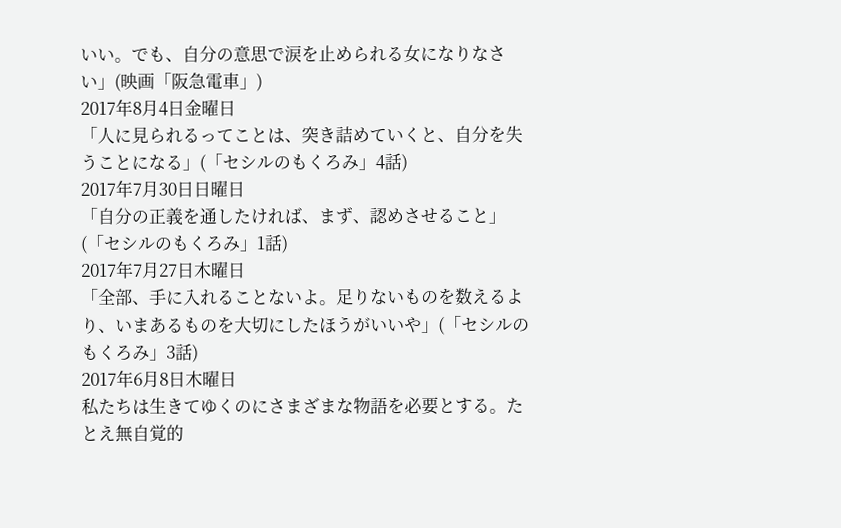いい。でも、自分の意思で涙を止められる女になりなさい」(映画「阪急電車」)
2017年8月4日金曜日
「人に見られるってことは、突き詰めていくと、自分を失うことになる」(「セシルのもくろみ」4話)
2017年7月30日日曜日
「自分の正義を通したければ、まず、認めさせること」(「セシルのもくろみ」1話)
2017年7月27日木曜日
「全部、手に入れることないよ。足りないものを数えるより、いまあるものを大切にしたほうがいいや」(「セシルのもくろみ」3話)
2017年6月8日木曜日
私たちは生きてゆくのにさまざまな物語を必要とする。たとえ無自覚的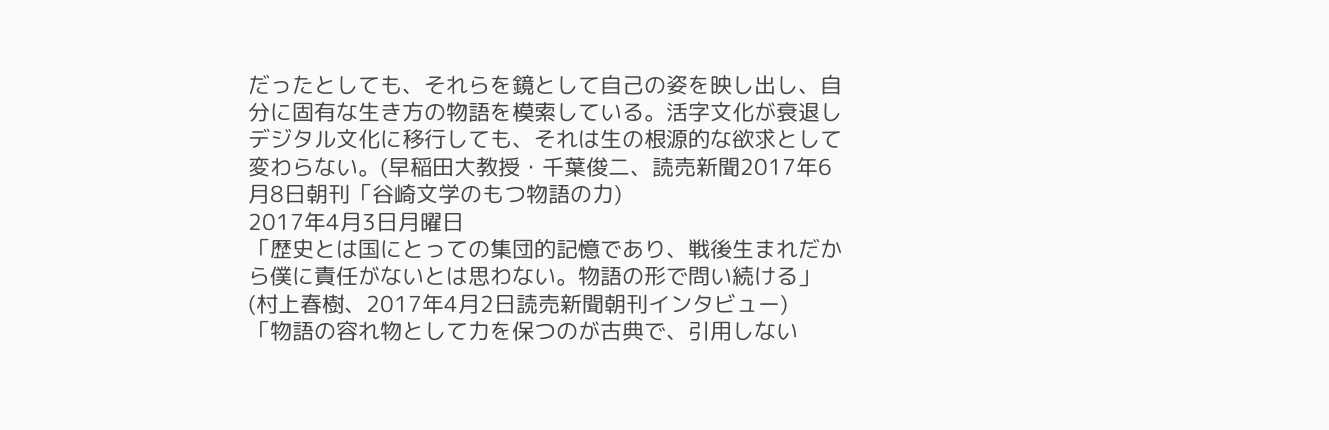だったとしても、それらを鏡として自己の姿を映し出し、自分に固有な生き方の物語を模索している。活字文化が衰退しデジタル文化に移行しても、それは生の根源的な欲求として変わらない。(早稲田大教授・千葉俊二、読売新聞2017年6月8日朝刊「谷崎文学のもつ物語の力)
2017年4月3日月曜日
「歴史とは国にとっての集団的記憶であり、戦後生まれだから僕に責任がないとは思わない。物語の形で問い続ける」(村上春樹、2017年4月2日読売新聞朝刊インタビュー)
「物語の容れ物として力を保つのが古典で、引用しない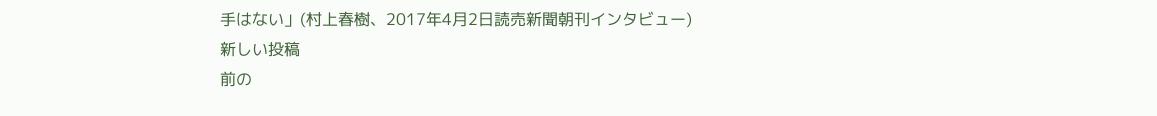手はない」(村上春樹、2017年4月2日読売新聞朝刊インタビュー)
新しい投稿
前の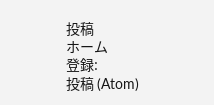投稿
ホーム
登録:
投稿 (Atom)